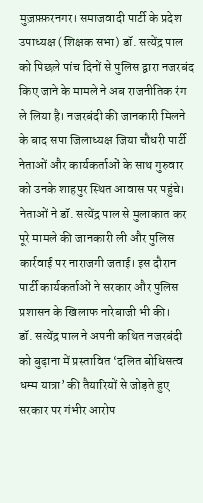मुज़फ़्फ़रनगर। समाजवादी पार्टी के प्रदेश उपाध्यक्ष (शिक्षक सभा) डॉ. सत्येंद्र पाल को पिछले पांच दिनों से पुलिस द्वारा नजरबंद किए जाने के मामले ने अब राजनीतिक रंग ले लिया है। नजरबंदी की जानकारी मिलने के बाद सपा जिलाध्यक्ष जिया चौधरी पार्टी नेताओं और कार्यकर्ताओं के साथ गुरुवार को उनके शाहपुर स्थित आवास पर पहुंचे। नेताओं ने डॉ. सत्येंद्र पाल से मुलाकात कर पूरे मामले की जानकारी ली और पुलिस कार्रवाई पर नाराजगी जताई। इस दौरान पार्टी कार्यकर्ताओं ने सरकार और पुलिस प्रशासन के खिलाफ नारेबाजी भी की।
डॉ. सत्येंद्र पाल ने अपनी कथित नजरबंदी को बुढ़ाना में प्रस्तावित ‘दलित बोधिसत्व धम्म यात्रा’ की तैयारियों से जोड़ते हुए सरकार पर गंभीर आरोप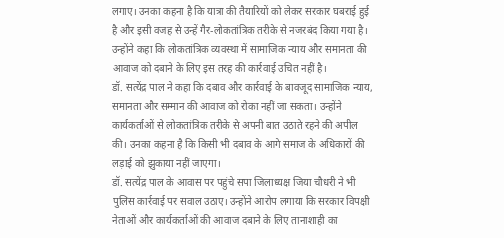लगाए। उनका कहना है कि यात्रा की तैयारियों को लेकर सरकार घबराई हुई है और इसी वजह से उन्हें गैर-लोकतांत्रिक तरीके से नजरबंद किया गया है। उन्होंने कहा कि लोकतांत्रिक व्यवस्था में सामाजिक न्याय और समानता की आवाज को दबाने के लिए इस तरह की कार्रवाई उचित नहीं है।
डॉ. सत्येंद्र पाल ने कहा कि दबाव और कार्रवाई के बावजूद सामाजिक न्याय, समानता और सम्मान की आवाज को रोका नहीं जा सकता। उन्होंने कार्यकर्ताओं से लोकतांत्रिक तरीके से अपनी बात उठाते रहने की अपील की। उनका कहना है कि किसी भी दबाव के आगे समाज के अधिकारों की लड़ाई को झुकाया नहीं जाएगा।
डॉ. सत्येंद्र पाल के आवास पर पहुंचे सपा जिलाध्यक्ष जिया चौधरी ने भी पुलिस कार्रवाई पर सवाल उठाए। उन्होंने आरोप लगाया कि सरकार विपक्षी नेताओं और कार्यकर्ताओं की आवाज दबाने के लिए तानाशाही का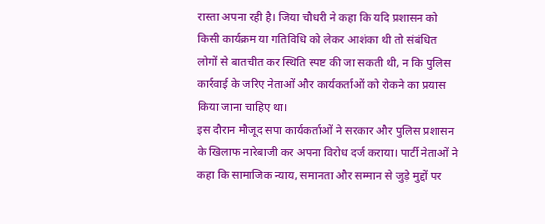रास्ता अपना रही है। जिया चौधरी ने कहा कि यदि प्रशासन को किसी कार्यक्रम या गतिविधि को लेकर आशंका थी तो संबंधित लोगों से बातचीत कर स्थिति स्पष्ट की जा सकती थी, न कि पुलिस कार्रवाई के जरिए नेताओं और कार्यकर्ताओं को रोकने का प्रयास किया जाना चाहिए था।
इस दौरान मौजूद सपा कार्यकर्ताओं ने सरकार और पुलिस प्रशासन के खिलाफ नारेबाजी कर अपना विरोध दर्ज कराया। पार्टी नेताओं ने कहा कि सामाजिक न्याय, समानता और सम्मान से जुड़े मुद्दों पर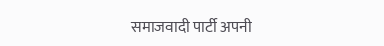समाजवादी पार्टी अपनी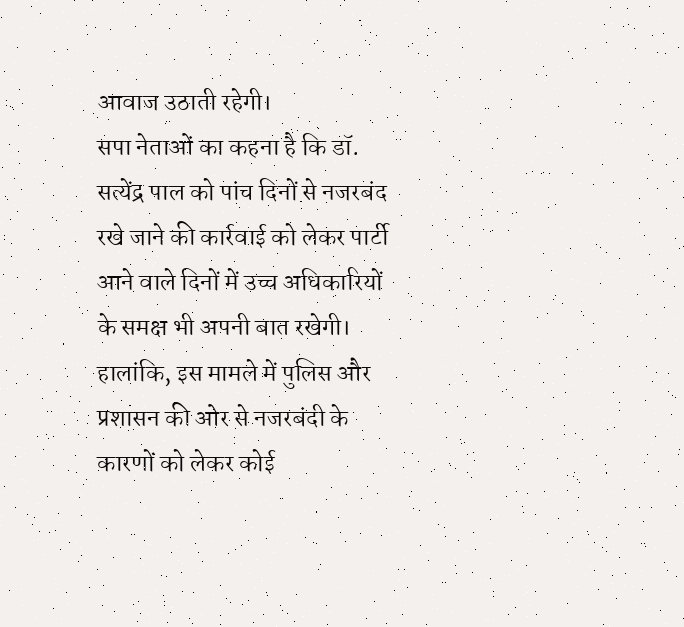आवाज उठाती रहेगी।
सपा नेताओं का कहना है कि डॉ. सत्येंद्र पाल को पांच दिनों से नजरबंद रखे जाने की कार्रवाई को लेकर पार्टी आने वाले दिनों में उच्च अधिकारियों के समक्ष भी अपनी बात रखेगी। हालांकि, इस मामले में पुलिस और प्रशासन की ओर से नजरबंदी के कारणों को लेकर कोई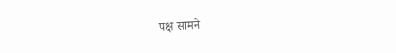पक्ष सामने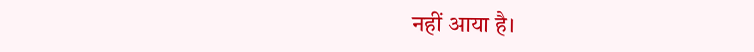नहीं आया है।